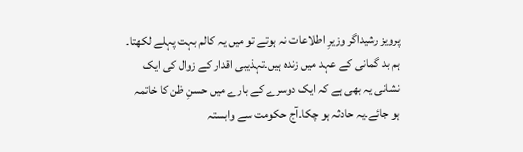پرویز رشیداگر وزیرِ اطلاعات نہ ہوتے تو میں یہ کالم بہت پہلے لکھتا۔
ہم بد گمانی کے عہد میں زندہ ہیں۔تہذیبی اقدار کے زوال کی ایک نشانی یہ بھی ہے کہ ایک دوسرے کے بارے میں حسنِ ظن کا خاتمہ ہو جائے۔یہ حادثہ ہو چکا۔آج حکومت سے وابستہ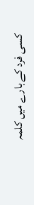کسی فرد کے بارے میں کلمہ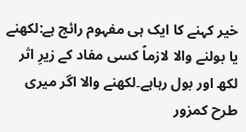خیر کہنے کا ایک ہی مفہوم رائج ہے:لکھنے یا بولنے والا لازماً کسی مفاد کے زیرِ اثر لکھ اور بول رہاہے۔لکھنے والا اگر میری طرح کمزور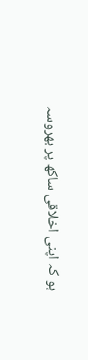ہو کہ اپنی اخلاقی ساکھ پر بھروسہ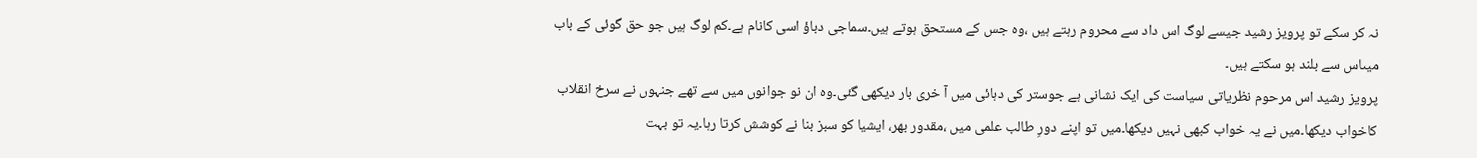نہ کر سکے تو پرویز رشید جیسے لوگ اس داد سے محروم رہتے ہیں ،وہ جس کے مستحق ہوتے ہیں۔سماجی دباؤ اسی کانام ہے۔کم لوگ ہیں جو حق گوئی کے باب میںاس سے بلند ہو سکتے ہیں۔
پرویز رشید اس مرحوم نظریاتی سیاست کی ایک نشانی ہے جوستر کی دہائی میں آ خری بار دیکھی گئی۔وہ ان نو جوانوں میں سے تھے جنہوں نے سرخ انقلاب کاخواب دیکھا۔میں نے یہ خواب کبھی نہیں دیکھا۔میں تو اپنے دورِ طالب علمی میں ،مقدور بھر، ایشیا کو سبز بنا نے کوشش کرتا رہا۔یہ تو بہت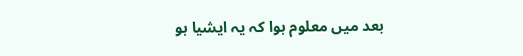بعد میں معلوم ہوا کہ یہ ایشیا ہو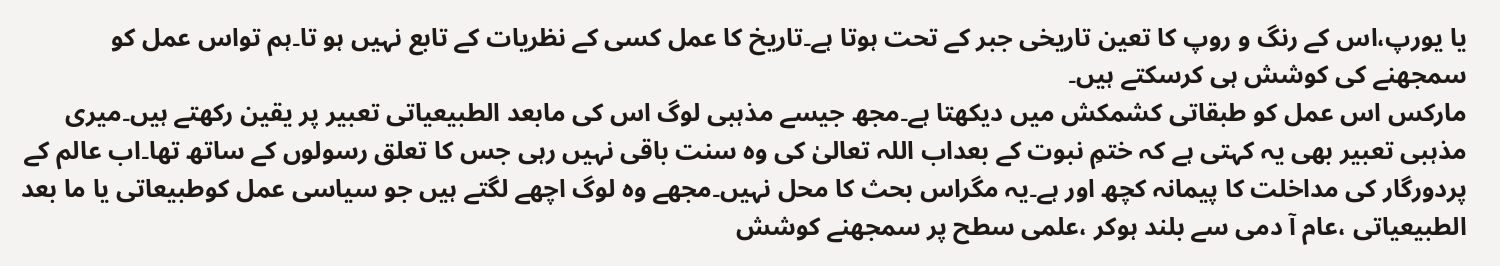یا یورپ،اس کے رنگ و روپ کا تعین تاریخی جبر کے تحت ہوتا ہے۔تاریخ کا عمل کسی کے نظریات کے تابع نہیں ہو تا۔ہم تواس عمل کو سمجھنے کی کوشش ہی کرسکتے ہیں۔
مارکس اس عمل کو طبقاتی کشمکش میں دیکھتا ہے۔مجھ جیسے مذہبی لوگ اس کی مابعد الطبیعیاتی تعبیر پر یقین رکھتے ہیں۔میری مذہبی تعبیر بھی یہ کہتی ہے کہ ختمِ نبوت کے بعداب اللہ تعالیٰ کی وہ سنت باقی نہیں رہی جس کا تعلق رسولوں کے ساتھ تھا۔اب عالم کے پردورگار کی مداخلت کا پیمانہ کچھ اور ہے۔یہ مگراس بحث کا محل نہیں۔مجھے وہ لوگ اچھے لگتے ہیں جو سیاسی عمل کوطبیعاتی یا ما بعد الطبیعیاتی ،عام آ دمی سے بلند ہوکر ،علمی سطح پر سمجھنے کوشش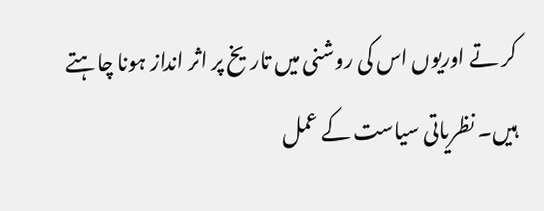کر تے اوریوں اس کی روشنی میں تاریخ پر اثر انداز ہونا چاہتے ہیں۔ نظریاتی سیاست کے عمل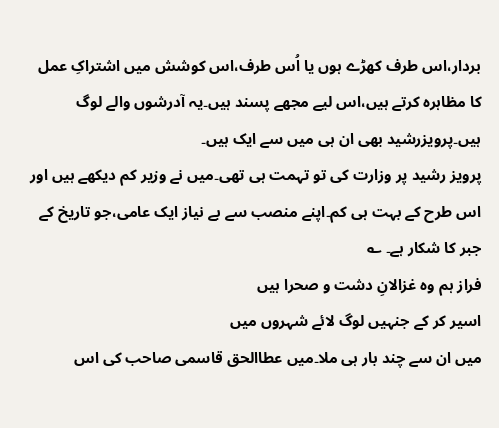بردار،اس طرف کھڑے ہوں یا اُس طرف،اس کوشش میں اشتراکِ عمل کا مظاہرہ کرتے ہیں،اس لیے مجھے پسند ہیں۔یہ آدرشوں والے لوگ ہیں۔پرویزرشید بھی ان ہی میں سے ایک ہیں۔
پرویز رشید پر وزارت کی تو تہمت ہی تھی۔میں نے وزیر کم دیکھے ہیں اور اس طرح کے بہت ہی کم۔اپنے منصب سے بے نیاز ایک عامی،جو تاریخ کے جبر کا شکار ہے۔ ؎
فراز ہم وہ غزالانِ دشت و صحرا ہیں
اسیر کر کے جنہیں لوگ لائے شہروں میں
میں ان سے چند بار ہی ملا۔میں عطاالحق قاسمی صاحب کی اس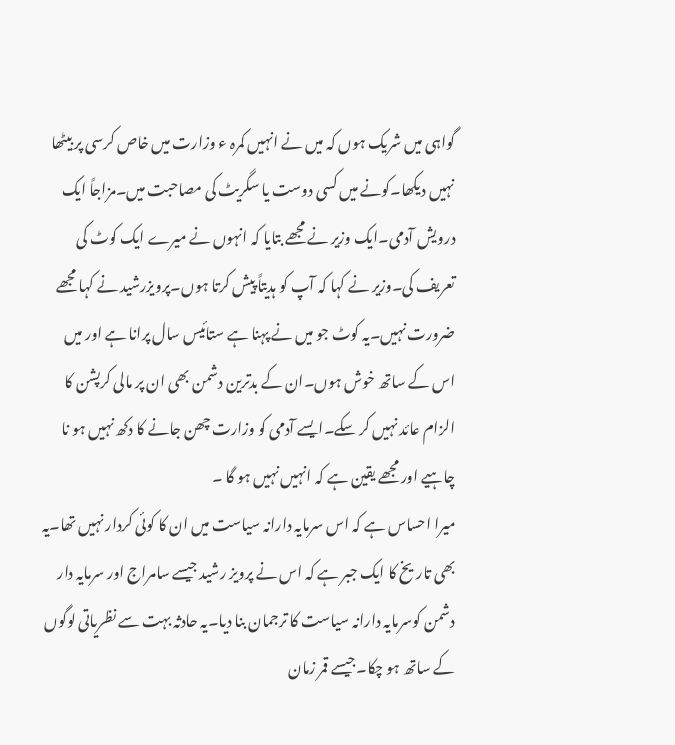گواہی میں شریک ہوں کہ میں نے انہیں کمرہ ء وزارت میں خاص کرسی پر بیٹھا نہیں دیکھا۔کونے میں کسی دوست یا سگریٹ کی مصاحبت میں۔مزاجاً ایک درویش آدمی۔ایک وزیر نے مجھے بتایا کہ انہوں نے میرے ایک کوٹ کی تعریف کی۔وزیر نے کہا کہ آپ کو ہدیتاً پیش کرتا ہوں۔پرویزرشید نے کہا مجھے ضرورت نہیں۔یہ کوٹ جو میں نے پہنا ہے ستائیس سال پرانا ہے اور میں اس کے ساتھ خوش ہوں۔ان کے بدترین دشمن بھی ان پر مالی کرپشن کا الزام عائد نہیں کر سکے۔ایسے آدمی کو وزارت چھن جانے کا دکھ نہیں ہو نا چاہیے اور مجھے یقین ہے کہ انہیں نہیں ہو گا ۔
میرا احساس ہے کہ اس سرمایہ دارانہ سیاست میں ان کا کوئی کردار نہیں تھا۔یہ بھی تاریخ کا ایک جبر ہے کہ اس نے پرویز رشید جیسے سامراج اور سرمایہ دار دشمن کوسرمایہ دارانہ سیاست کا ترجمان بنا دیا۔یہ حادثہ بہت سے نظریاتی لوگوں کے ساتھ ہو چکا۔جیسے قمر زمان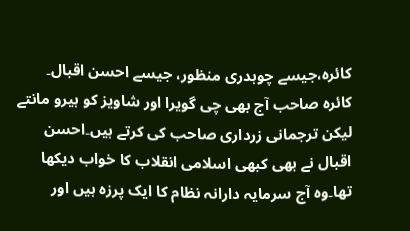کائرہ،جیسے چوہدری منظور، جیسے احسن اقبال۔ کائرہ صاحب آج بھی چی گویرا اور شاویز کو ہیرو مانتے لیکن ترجمانی زرداری صاحب کی کرتے ہیں۔احسن اقبال نے بھی کبھی اسلامی انقلاب کا خواب دیکھا تھا۔وہ آج سرمایہ دارانہ نظام کا ایک پرزہ ہیں اور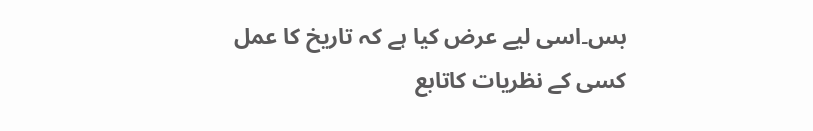بس۔اسی لیے عرض کیا ہے کہ تاریخ کا عمل کسی کے نظریات کاتابع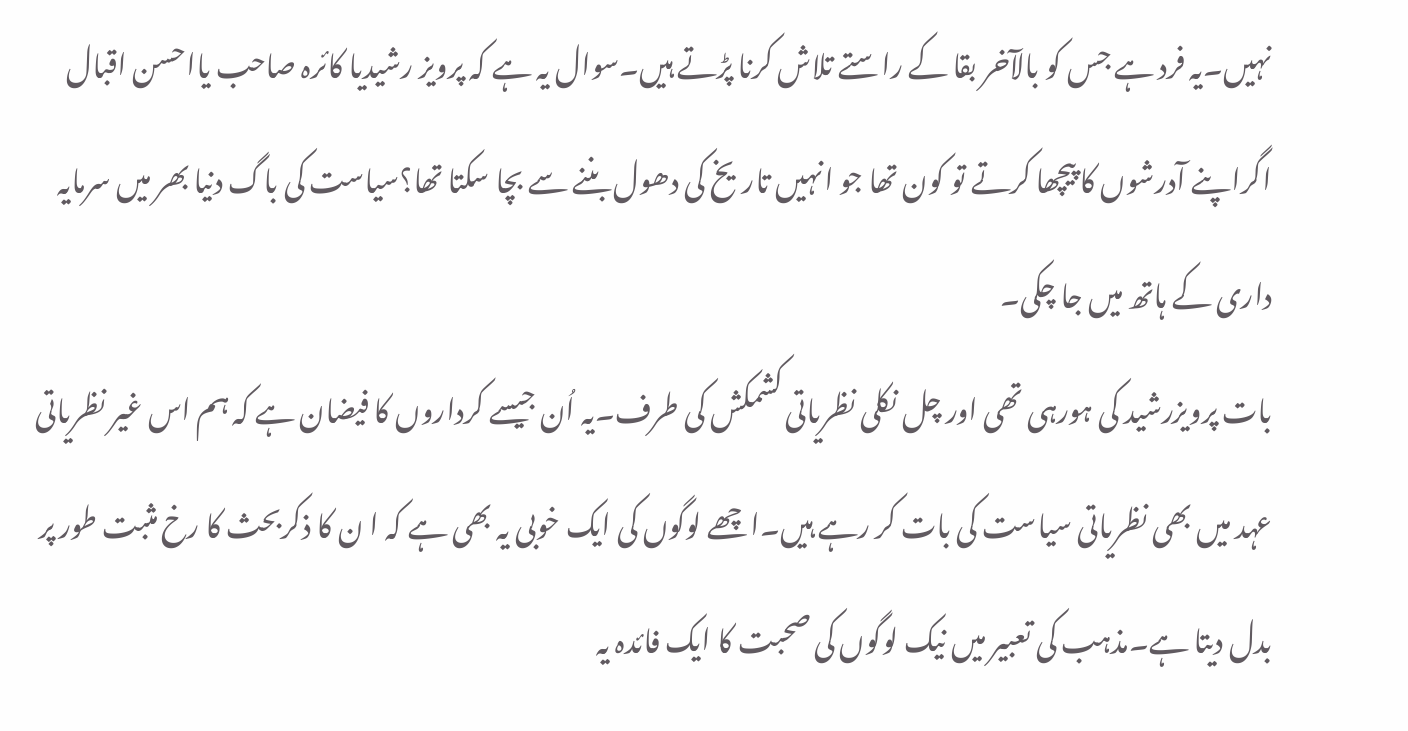نہیں۔یہ فرد ہے جس کو بالآخر بقا کے راستے تلاش کرنا پڑتے ہیں۔سوال یہ ہے کہ پرویز رشیدیا کائرہ صاحب یااحسن اقبال اگراپنے آدرشوں کا پیچھا کرتے تو کون تھا جو انہیں تاریخ کی دھول بننے سے بچا سکتا تھا؟سیاست کی باگ دنیا بھر میں سرمایہ داری کے ہاتھ میں جا چکی۔
بات پرویزرشید کی ہورہی تھی اور چل نکلی نظریاتی کشمکش کی طرف۔یہ اُن جیسے کرداروں کا فیضان ہے کہ ہم اس غیر نظریاتی عہد میں بھی نظریاتی سیاست کی بات کر رہے ہیں۔اچھے لوگوں کی ایک خوبی یہ بھی ہے کہ ا ن کا ذکربحث کا رخ مثبت طور پر بدل دیتا ہے۔مذہب کی تعبیر میں نیک لوگوں کی صحبت کا ایک فائدہ یہ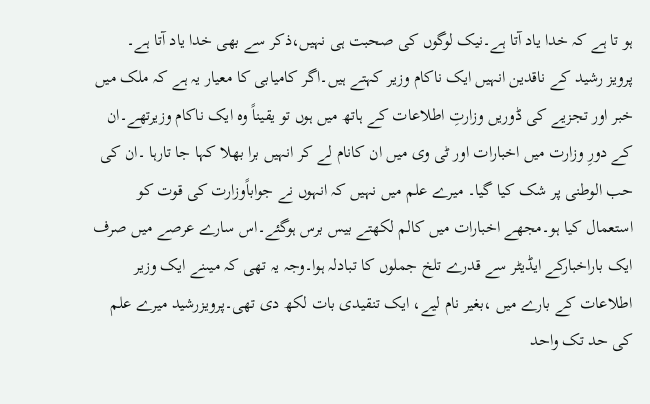ہو تا ہے کہ خدا یاد آتا ہے۔نیک لوگوں کی صحبت ہی نہیں،ذکر سے بھی خدا یاد آتا ہے۔
پرویز رشید کے ناقدین انہیں ایک ناکام وزیر کہتے ہیں۔اگر کامیابی کا معیار یہ ہے کہ ملک میں خبر اور تجزیے کی ڈوریں وزارتِ اطلاعات کے ہاتھ میں ہوں تو یقیناً وہ ایک ناکام وزیرتھے۔ان کے دورِ وزارت میں اخبارات اور ٹی وی میں ان کانام لے کر انہیں برا بھلا کہا جا تارہا ۔ان کی حب الوطنی پر شک کیا گیا۔ میرے علم میں نہیں کہ انہوں نے جواباًوزارت کی قوت کو استعمال کیا ہو۔مجھے اخبارات میں کالم لکھتے بیس برس ہوگئے۔اس سارے عرصے میں صرف ایک باراخبارکے ایڈیٹر سے قدرے تلخ جملوں کا تبادلہ ہوا۔وجہ یہ تھی کہ میںنے ایک وزیر اطلاعات کے بارے میں ،بغیر نام لیے، ایک تنقیدی بات لکھ دی تھی۔پرویزرشید میرے علم کی حد تک واحد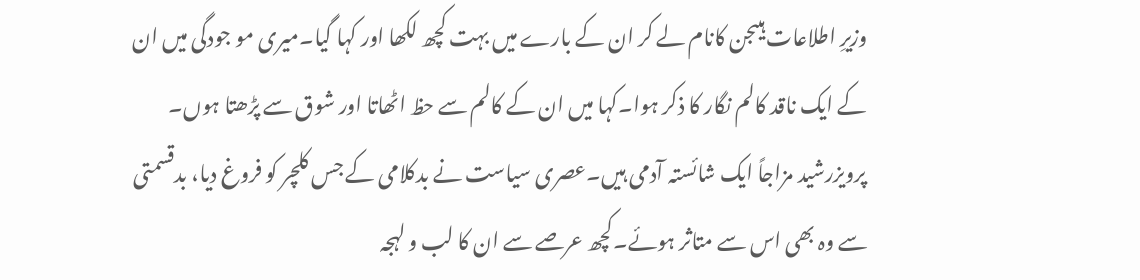وزیرِ اطلاعات ہیںجن کانام لے کر ان کے بارے میں بہت کچھ لکھا اور کہا گیا۔میری مو جودگی میں ان کے ایک ناقد کالم نگار کا ذکر ہوا۔کہا میں ان کے کالم سے حظ اٹھاتا اور شوق سے پڑھتا ہوں۔
پرویزرشید مزاجاً ایک شائستہ آدمی ہیں۔عصری سیاست نے بدکلامی کے جس کلچر کو فروغ دیا، بدقسمتی سے وہ بھی اس سے متاثر ہوئے۔کچھ عرصے سے ان کا لب و لہجہ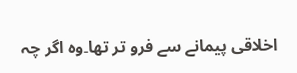اخلاقی پیمانے سے فرو تر تھا۔وہ اگر چہ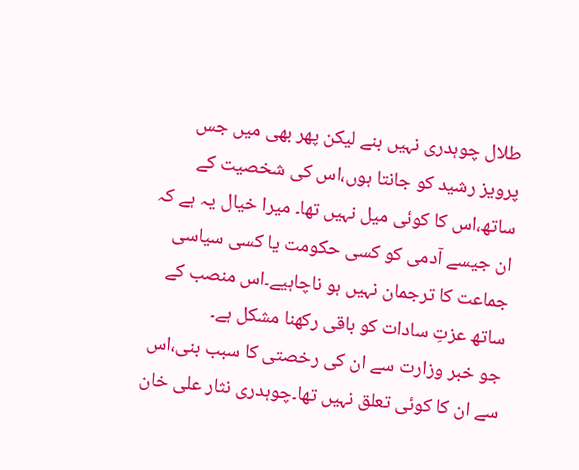طلال چوہدری نہیں بنے لیکن پھر بھی میں جس پرویز رشید کو جانتا ہوں،اس کی شخصیت کے ساتھ،اس کا کوئی میل نہیں تھا۔ میرا خیال یہ ہے کہ ان جیسے آدمی کو کسی حکومت یا کسی سیاسی جماعت کا ترجمان نہیں ہو ناچاہیے۔اس منصب کے ساتھ عزتِ سادات کو باقی رکھنا مشکل ہے۔
جو خبر وزارت سے ان کی رخصتی کا سبب بنی،اس سے ان کا کوئی تعلق نہیں تھا۔چوہدری نثار علی خان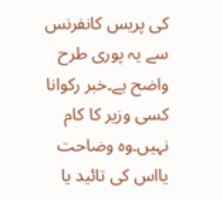کی پریس کانفرنس سے یہ پوری طرح واضح ہے۔خبر رکوانا کسی وزیر کا کام نہیں۔وہ وضاحت یااس کی تائید یا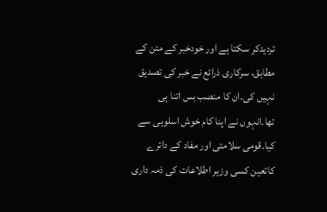تردیدکر سکتا ہے اور خودخبر کے متن کے مطابق، سرکاری ذرائع نے خبر کی تصدیق نہیں کی۔ان کا منصب بس اتنا ہی تھا۔انہوں نے اپنا کام خوش اسلوبی سے کیا۔قومی سلامتی اور مفاد کے دائرے کاتعین کسی وزیر اطلاعات کی ذمہ داری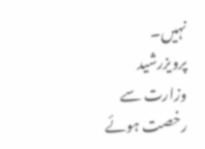نہیں۔
پرویزرشید وزارت سے رخصت ہوئے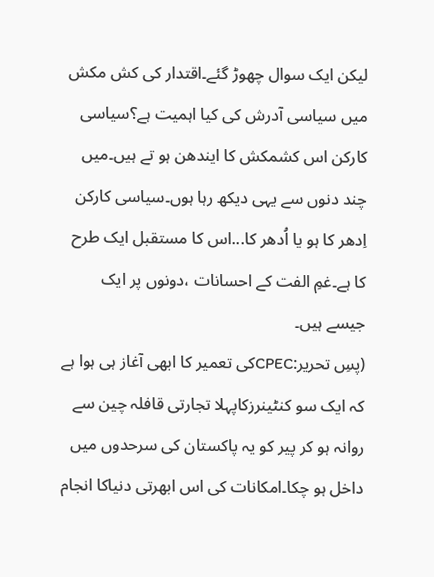لیکن ایک سوال چھوڑ گئے۔اقتدار کی کش مکش میں سیاسی آدرش کی کیا اہمیت ہے؟سیاسی کارکن اس کشمکش کا ایندھن ہو تے ہیں۔میں چند دنوں سے یہی دیکھ رہا ہوں۔سیاسی کارکن اِدھر کا ہو یا اُدھر کا...اس کا مستقبل ایک طرح کا ہے۔غمِ الفت کے احسانات ،دونوں پر ایک جیسے ہیں۔
(پسِ تحریر:CPECکی تعمیر کا ابھی آغاز ہی ہوا ہے کہ ایک سو کنٹینرزکاپہلا تجارتی قافلہ چین سے روانہ ہو کر پیر کو یہ پاکستان کی سرحدوں میں داخل ہو چکا۔امکانات کی اس ابھرتی دنیاکا انجام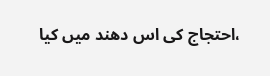،احتجاج کی اس دھند میں کیا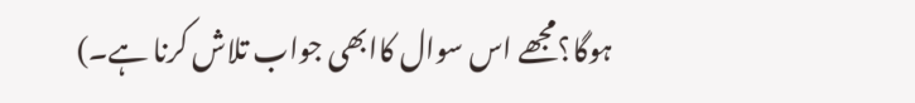ہوگا؟مجھے اس سوال کاابھی جواب تلاش کرنا ہے۔)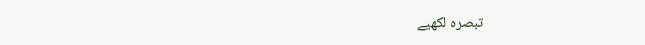تبصرہ لکھیے